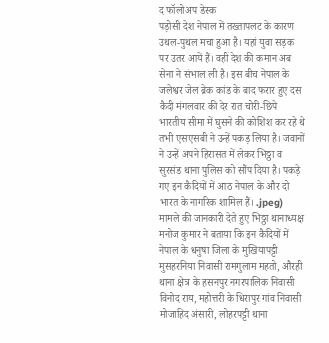द फॉलोअप डेस्क
पड़ोसी देश नेपाल में तख्तापलट के कारण उथल-पुथल मचा हुआ है। यहां युवा सड़क पर उतर आयें हैं। वहीं देश की कमान अब सेना ने संभाल ली है। इस बीच नेपाल के जलेश्वर जेल ब्रेक कांड के बाद फरार हुए दस कैदी मंगलवार की देर रात चोरी-छिपे भारतीय सीमा में घुसने की कोशिश कर रहे थे तभी एसएसबी ने उन्हें पकड़ लिया है। जवानों ने उन्हें अपने हिरासत में लेकर भिठ्ठा व सुरसंड थाना पुलिस को सौंप दिया है। पकड़े गए इन कैदियों में आठ नेपाल के और दो भारत के नागरिक शामिल हैं। .jpeg)
मामले की जानकारी देते हुए भिठ्ठा थानाध्यक्ष मनोज कुमार ने बताया कि इन कैदियों में नेपाल के धनुषा जिला के मुखियापट्टी मुसहरनिया निवासी रामगुलाम महतो, औरही थाना क्षेत्र के हसनपुर नगरपालिक निवासी विनोद राय, महोत्तरी के धिरापुर गांव निवासी मोजाहिद अंसारी, लोहरपट्टी थाना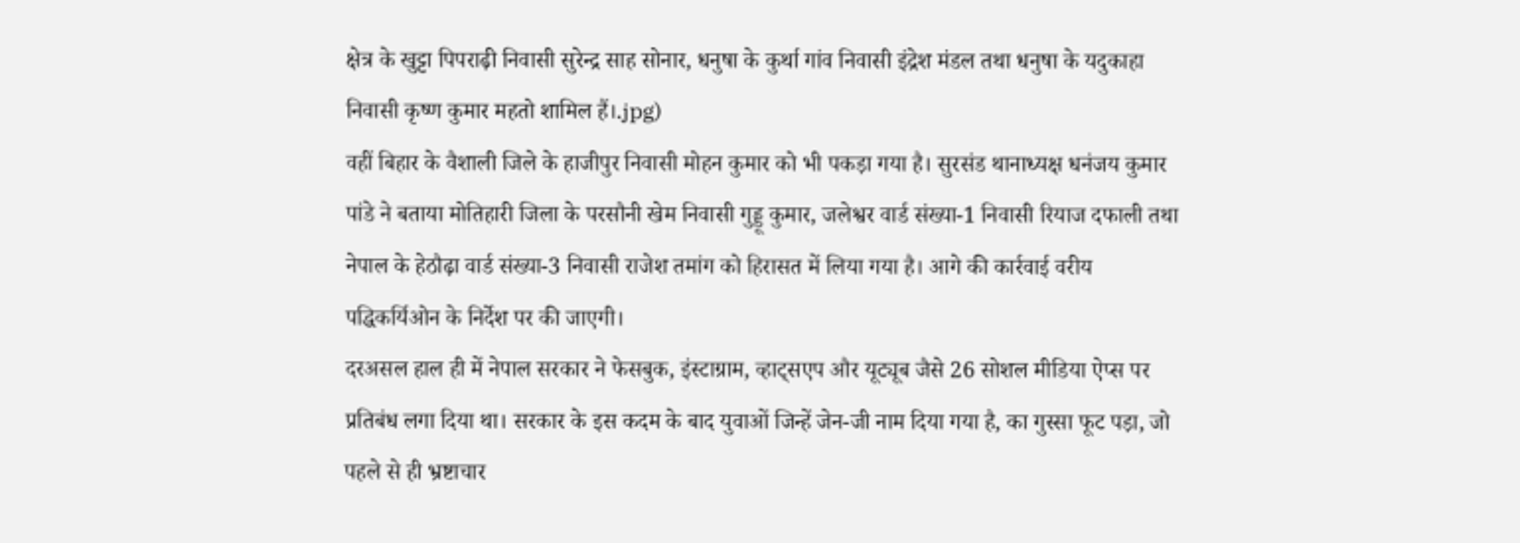क्षेत्र के खुट्टा पिपराढ़ी निवासी सुरेन्द्र साह सोनार, धनुषा के कुर्था गांव निवासी इंद्रेश मंडल तथा धनुषा के यदुकाहा निवासी कृष्ण कुमार महतो शामिल हैं।.jpg)
वहीं बिहार के वैशाली जिले के हाजीपुर निवासी मोहन कुमार को भी पकड़ा गया है। सुरसंड थानाध्यक्ष धनंजय कुमार पांडे ने बताया मोतिहारी जिला के परसौनी खेम निवासी गुड्डू कुमार, जलेश्वर वार्ड संख्या-1 निवासी रियाज दफाली तथा नेपाल के हेठौढ़ा वार्ड संख्या-3 निवासी राजेश तमांग को हिरासत में लिया गया है। आगे की कार्रवाई वरीय पद्धिकर्यिओन के निर्देश पर की जाएगी।
दरअसल हाल ही में नेपाल सरकार ने फेसबुक, इंस्टाग्राम, व्हाट्सएप और यूट्यूब जैसे 26 सोशल मीडिया ऐप्स पर प्रतिबंध लगा दिया था। सरकार के इस कदम के बाद युवाओं जिन्हें जेन-जी नाम दिया गया है, का गुस्सा फूट पड़ा, जो पहले से ही भ्रष्टाचार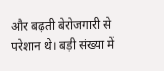और बढ़ती बेरोजगारी से परेशान थे। बड़ी संख्या में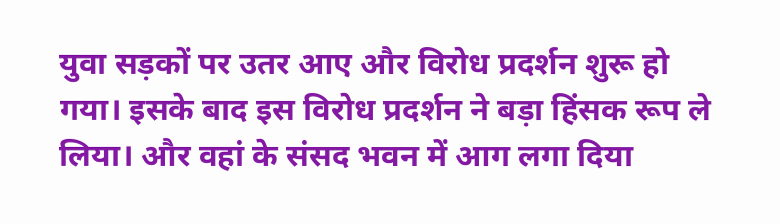युवा सड़कों पर उतर आए और विरोध प्रदर्शन शुरू हो गया। इसके बाद इस विरोध प्रदर्शन ने बड़ा हिंसक रूप ले लिया। और वहां के संसद भवन में आग लगा दिया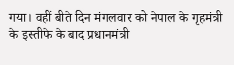गया। वहीं बीते दिन मंगलवार को नेपाल के गृहमंत्री के इस्तीफे के बाद प्रधानमंत्री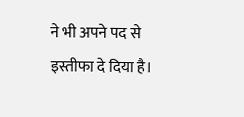ने भी अपने पद से इस्तीफा दे दिया है।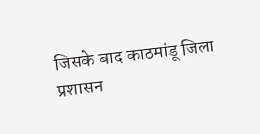जिसके बाद काठमांडू जिला प्रशासन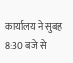कार्यालय ने सुबह 8:30 बजे से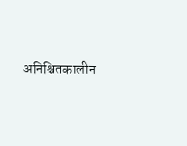अनिश्चितकालीन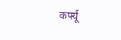कर्फ्यू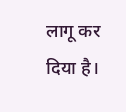लागू कर दिया है।